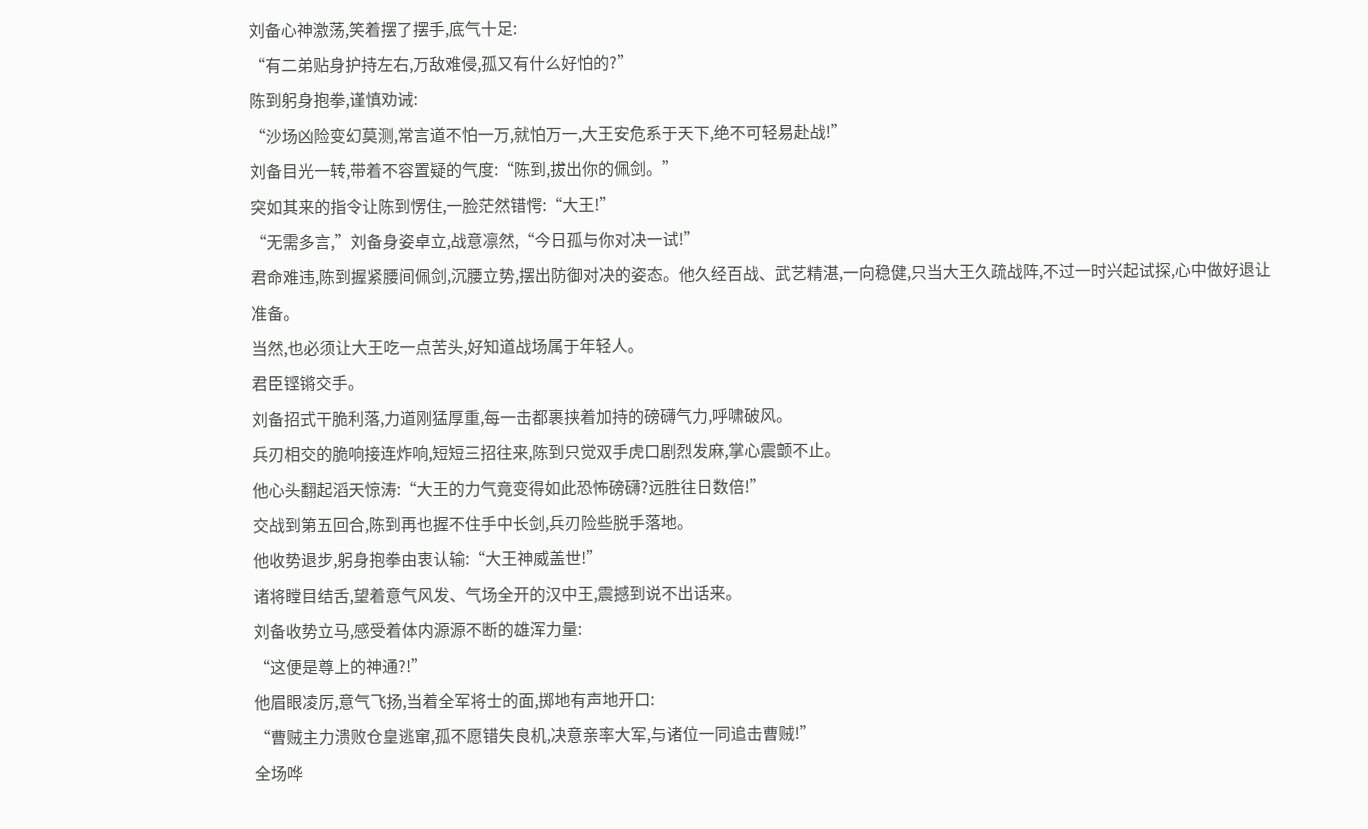刘备心神激荡,笑着摆了摆手,底气十足:
“有二弟贴身护持左右,万敌难侵,孤又有什么好怕的?”
陈到躬身抱拳,谨慎劝诫:
“沙场凶险变幻莫测,常言道不怕一万,就怕万一,大王安危系于天下,绝不可轻易赴战!”
刘备目光一转,带着不容置疑的气度:“陈到,拔出你的佩剑。”
突如其来的指令让陈到愣住,一脸茫然错愕:“大王!”
“无需多言,”刘备身姿卓立,战意凛然,“今日孤与你对决一试!”
君命难违,陈到握紧腰间佩剑,沉腰立势,摆出防御对决的姿态。他久经百战、武艺精湛,一向稳健,只当大王久疏战阵,不过一时兴起试探,心中做好退让准备。
当然,也必须让大王吃一点苦头,好知道战场属于年轻人。
君臣铿锵交手。
刘备招式干脆利落,力道刚猛厚重,每一击都裹挟着加持的磅礴气力,呼啸破风。
兵刃相交的脆响接连炸响,短短三招往来,陈到只觉双手虎口剧烈发麻,掌心震颤不止。
他心头翻起滔天惊涛:“大王的力气竟变得如此恐怖磅礴?远胜往日数倍!”
交战到第五回合,陈到再也握不住手中长剑,兵刃险些脱手落地。
他收势退步,躬身抱拳由衷认输:“大王神威盖世!”
诸将瞠目结舌,望着意气风发、气场全开的汉中王,震撼到说不出话来。
刘备收势立马,感受着体内源源不断的雄浑力量:
“这便是尊上的神通?!”
他眉眼凌厉,意气飞扬,当着全军将士的面,掷地有声地开口:
“曹贼主力溃败仓皇逃窜,孤不愿错失良机,决意亲率大军,与诸位一同追击曹贼!”
全场哗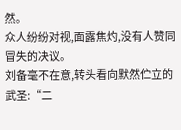然。
众人纷纷对视,面露焦灼,没有人赞同冒失的决议。
刘备毫不在意,转头看向默然伫立的武圣:“二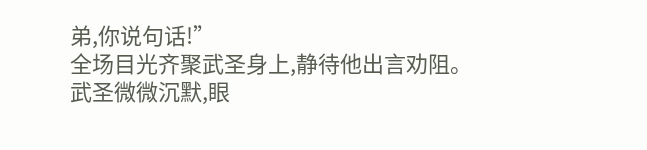弟,你说句话!”
全场目光齐聚武圣身上,静待他出言劝阻。
武圣微微沉默,眼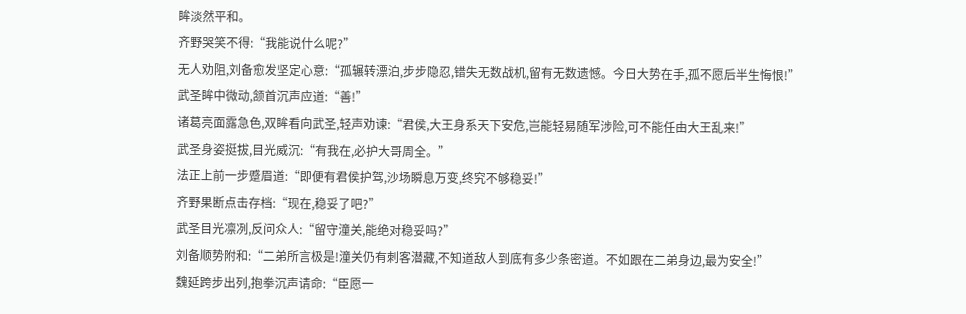眸淡然平和。
齐野哭笑不得:“我能说什么呢?”
无人劝阻,刘备愈发坚定心意:“孤辗转漂泊,步步隐忍,错失无数战机,留有无数遗憾。今日大势在手,孤不愿后半生悔恨!”
武圣眸中微动,颔首沉声应道:“善!”
诸葛亮面露急色,双眸看向武圣,轻声劝谏:“君侯,大王身系天下安危,岂能轻易随军涉险,可不能任由大王乱来!”
武圣身姿挺拔,目光威沉:“有我在,必护大哥周全。”
法正上前一步蹙眉道:“即便有君侯护驾,沙场瞬息万变,终究不够稳妥!”
齐野果断点击存档:“现在,稳妥了吧?”
武圣目光凛冽,反问众人:“留守潼关,能绝对稳妥吗?”
刘备顺势附和:“二弟所言极是!潼关仍有刺客潜藏,不知道敌人到底有多少条密道。不如跟在二弟身边,最为安全!”
魏延跨步出列,抱拳沉声请命:“臣愿一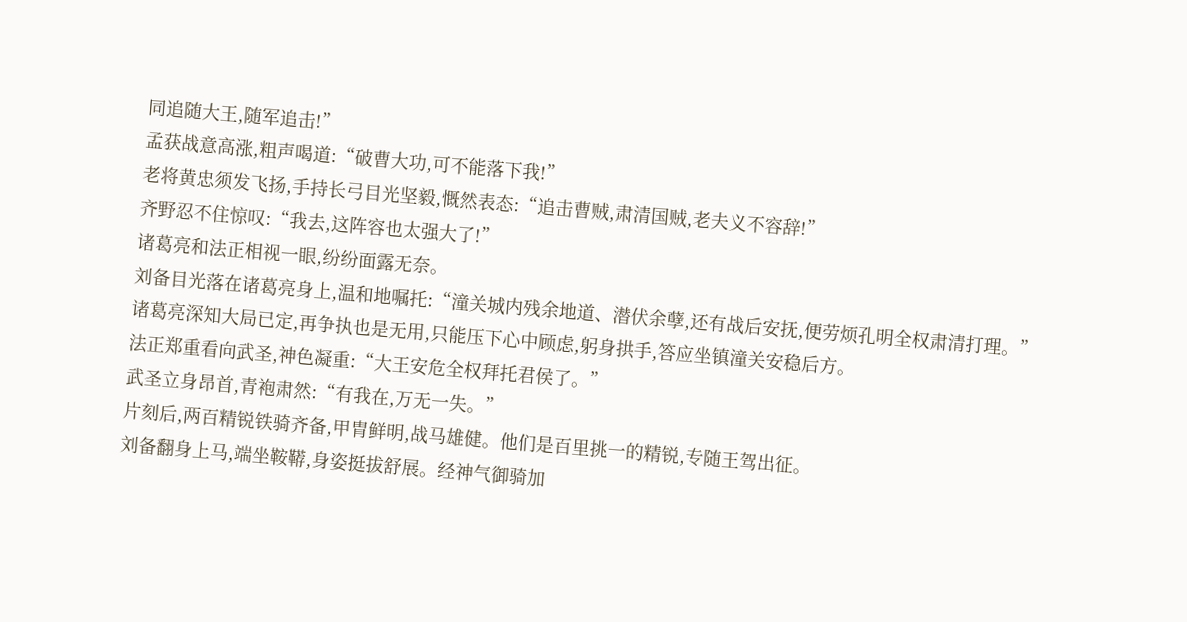同追随大王,随军追击!”
孟获战意高涨,粗声喝道:“破曹大功,可不能落下我!”
老将黄忠须发飞扬,手持长弓目光坚毅,慨然表态:“追击曹贼,肃清国贼,老夫义不容辞!”
齐野忍不住惊叹:“我去,这阵容也太强大了!”
诸葛亮和法正相视一眼,纷纷面露无奈。
刘备目光落在诸葛亮身上,温和地嘱托:“潼关城内残余地道、潜伏余孽,还有战后安抚,便劳烦孔明全权肃清打理。”
诸葛亮深知大局已定,再争执也是无用,只能压下心中顾虑,躬身拱手,答应坐镇潼关安稳后方。
法正郑重看向武圣,神色凝重:“大王安危全权拜托君侯了。”
武圣立身昂首,青袍肃然:“有我在,万无一失。”
片刻后,两百精锐铁骑齐备,甲胄鲜明,战马雄健。他们是百里挑一的精锐,专随王驾出征。
刘备翻身上马,端坐鞍鞯,身姿挺拔舒展。经神气御骑加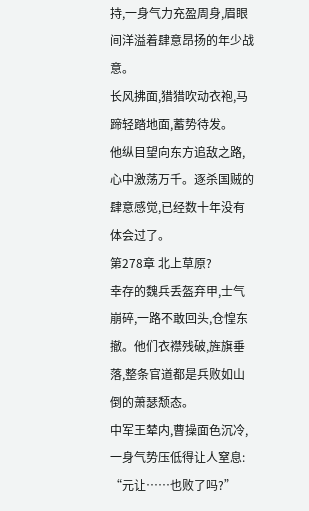持,一身气力充盈周身,眉眼间洋溢着肆意昂扬的年少战意。
长风拂面,猎猎吹动衣袍,马蹄轻踏地面,蓄势待发。
他纵目望向东方追敌之路,心中激荡万千。逐杀国贼的肆意感觉,已经数十年没有体会过了。
第278章 北上草原?
幸存的魏兵丢盔弃甲,士气崩碎,一路不敢回头,仓惶东撤。他们衣襟残破,旌旗垂落,整条官道都是兵败如山倒的萧瑟颓态。
中军王辇内,曹操面色沉冷,一身气势压低得让人窒息:
“元让……也败了吗?”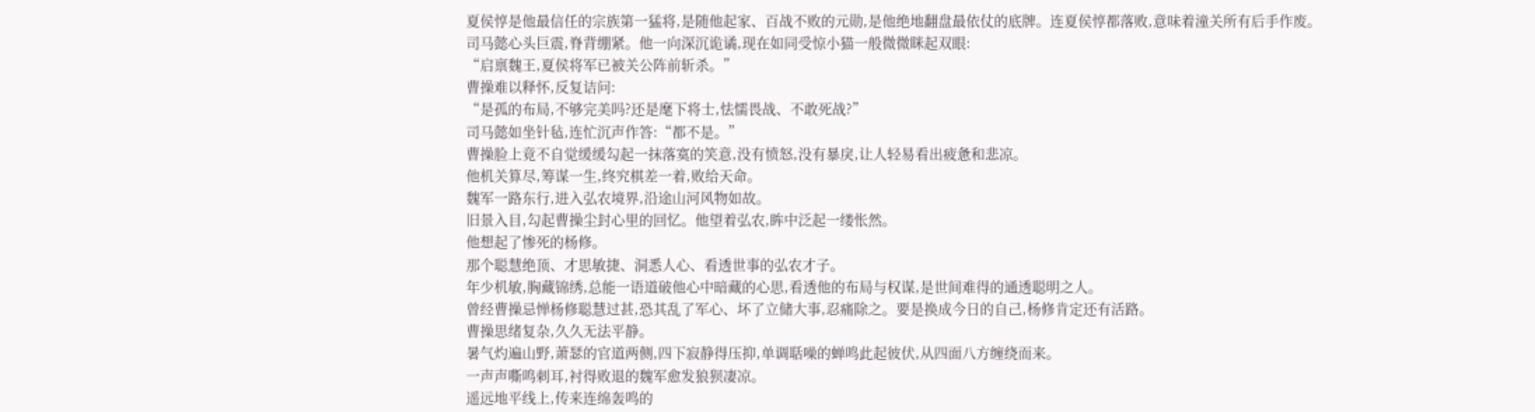夏侯惇是他最信任的宗族第一猛将,是随他起家、百战不败的元勋,是他绝地翻盘最依仗的底牌。连夏侯惇都落败,意味着潼关所有后手作废。
司马懿心头巨震,脊背绷紧。他一向深沉诡谲,现在如同受惊小猫一般微微眯起双眼:
“启禀魏王,夏侯将军已被关公阵前斩杀。”
曹操难以释怀,反复诘问:
“是孤的布局,不够完美吗?还是麾下将士,怯懦畏战、不敢死战?”
司马懿如坐针毡,连忙沉声作答:“都不是。”
曹操脸上竟不自觉缓缓勾起一抹落寞的笑意,没有愤怒,没有暴戾,让人轻易看出疲惫和悲凉。
他机关算尽,筹谋一生,终究棋差一着,败给天命。
魏军一路东行,进入弘农境界,沿途山河风物如故。
旧景入目,勾起曹操尘封心里的回忆。他望着弘农,眸中泛起一缕怅然。
他想起了惨死的杨修。
那个聪慧绝顶、才思敏捷、洞悉人心、看透世事的弘农才子。
年少机敏,胸藏锦绣,总能一语道破他心中暗藏的心思,看透他的布局与权谋,是世间难得的通透聪明之人。
曾经曹操忌惮杨修聪慧过甚,恐其乱了军心、坏了立储大事,忍痛除之。要是换成今日的自己,杨修肯定还有活路。
曹操思绪复杂,久久无法平静。
暑气灼遍山野,萧瑟的官道两侧,四下寂静得压抑,单调聒噪的蝉鸣此起彼伏,从四面八方缠绕而来。
一声声嘶鸣刺耳,衬得败退的魏军愈发狼狈凄凉。
遥远地平线上,传来连绵轰鸣的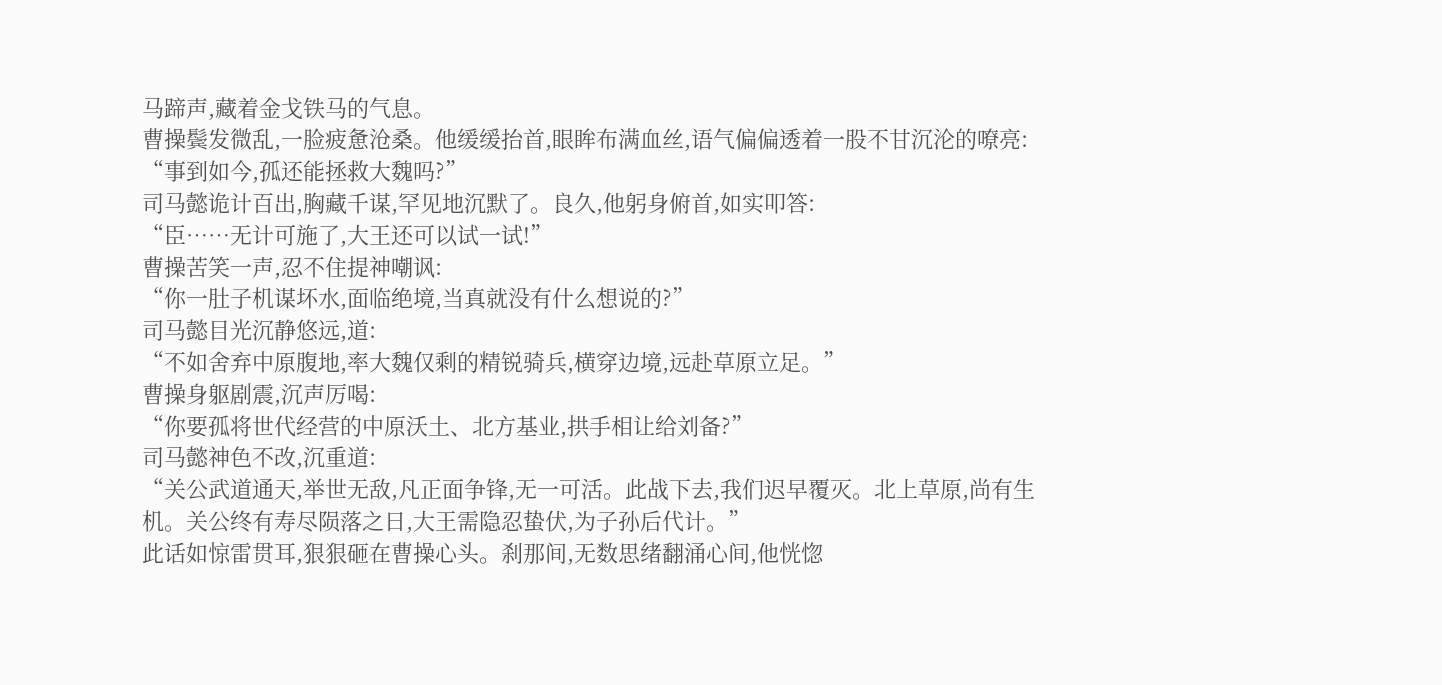马蹄声,藏着金戈铁马的气息。
曹操鬓发微乱,一脸疲惫沧桑。他缓缓抬首,眼眸布满血丝,语气偏偏透着一股不甘沉沦的嘹亮:
“事到如今,孤还能拯救大魏吗?”
司马懿诡计百出,胸藏千谋,罕见地沉默了。良久,他躬身俯首,如实叩答:
“臣……无计可施了,大王还可以试一试!”
曹操苦笑一声,忍不住提神嘲讽:
“你一肚子机谋坏水,面临绝境,当真就没有什么想说的?”
司马懿目光沉静悠远,道:
“不如舍弃中原腹地,率大魏仅剩的精锐骑兵,横穿边境,远赴草原立足。”
曹操身躯剧震,沉声厉喝:
“你要孤将世代经营的中原沃土、北方基业,拱手相让给刘备?”
司马懿神色不改,沉重道:
“关公武道通天,举世无敌,凡正面争锋,无一可活。此战下去,我们迟早覆灭。北上草原,尚有生机。关公终有寿尽陨落之日,大王需隐忍蛰伏,为子孙后代计。”
此话如惊雷贯耳,狠狠砸在曹操心头。刹那间,无数思绪翻涌心间,他恍惚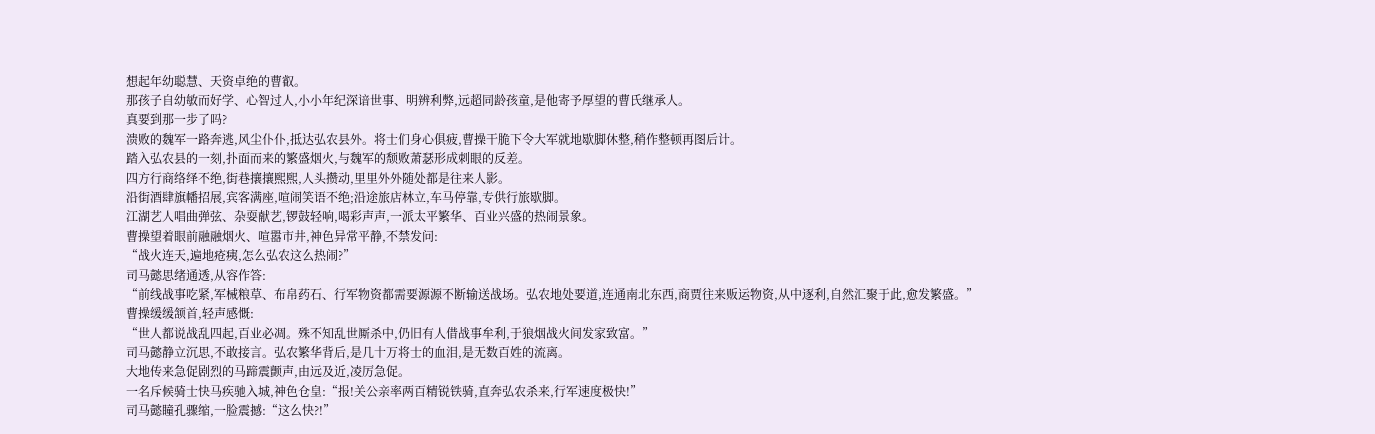想起年幼聪慧、天资卓绝的曹叡。
那孩子自幼敏而好学、心智过人,小小年纪深谙世事、明辨利弊,远超同龄孩童,是他寄予厚望的曹氏继承人。
真要到那一步了吗?
溃败的魏军一路奔逃,风尘仆仆,抵达弘农县外。将士们身心俱疲,曹操干脆下令大军就地歇脚休整,稍作整顿再图后计。
踏入弘农县的一刻,扑面而来的繁盛烟火,与魏军的颓败萧瑟形成刺眼的反差。
四方行商络绎不绝,街巷攘攘熙熙,人头攒动,里里外外随处都是往来人影。
沿街酒肆旗幡招展,宾客满座,喧闹笑语不绝;沿途旅店林立,车马停靠,专供行旅歇脚。
江湖艺人唱曲弹弦、杂耍献艺,锣鼓轻响,喝彩声声,一派太平繁华、百业兴盛的热闹景象。
曹操望着眼前融融烟火、喧嚣市井,神色异常平静,不禁发问:
“战火连天,遍地疮痍,怎么弘农这么热闹?”
司马懿思绪通透,从容作答:
“前线战事吃紧,军械粮草、布帛药石、行军物资都需要源源不断输送战场。弘农地处要道,连通南北东西,商贾往来贩运物资,从中逐利,自然汇聚于此,愈发繁盛。”
曹操缓缓颔首,轻声感慨:
“世人都说战乱四起,百业必凋。殊不知乱世厮杀中,仍旧有人借战事牟利,于狼烟战火间发家致富。”
司马懿静立沉思,不敢接言。弘农繁华背后,是几十万将士的血泪,是无数百姓的流离。
大地传来急促剧烈的马蹄震颤声,由远及近,凌厉急促。
一名斥候骑士快马疾驰入城,神色仓皇:“报!关公亲率两百精锐铁骑,直奔弘农杀来,行军速度极快!”
司马懿瞳孔骤缩,一脸震撼:“这么快?!”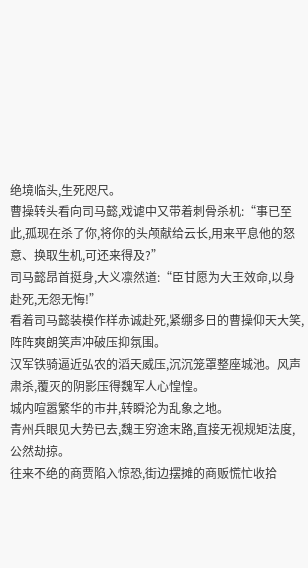绝境临头,生死咫尺。
曹操转头看向司马懿,戏谑中又带着刺骨杀机:“事已至此,孤现在杀了你,将你的头颅献给云长,用来平息他的怒意、换取生机,可还来得及?”
司马懿昂首挺身,大义凛然道:“臣甘愿为大王效命,以身赴死,无怨无悔!”
看着司马懿装模作样赤诚赴死,紧绷多日的曹操仰天大笑,阵阵爽朗笑声冲破压抑氛围。
汉军铁骑逼近弘农的滔天威压,沉沉笼罩整座城池。风声肃杀,覆灭的阴影压得魏军人心惶惶。
城内喧嚣繁华的市井,转瞬沦为乱象之地。
青州兵眼见大势已去,魏王穷途末路,直接无视规矩法度,公然劫掠。
往来不绝的商贾陷入惊恐,街边摆摊的商贩慌忙收拾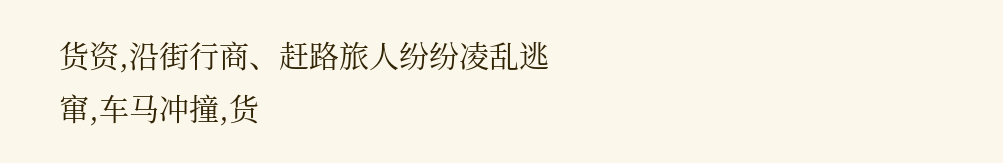货资,沿街行商、赶路旅人纷纷凌乱逃窜,车马冲撞,货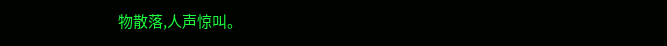物散落,人声惊叫。